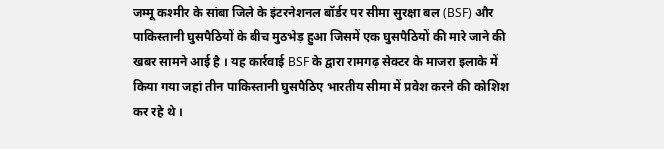जम्मू कश्मीर के सांबा जिले के इंटरनेशनल बॉर्डर पर सीमा सुरक्षा बल (BSF) और पाकिस्तानी घुसपैठियों के बीच मुठभेड़ हुआ जिसमें एक घुसपैठियों की मारे जाने की खबर सामने आई है । यह कार्रवाई BSF के द्वारा रामगढ़ सेक्टर के माजरा इलाके में किया गया जहां तीन पाकिस्तानी घुसपैठिए भारतीय सीमा में प्रवेश करने की कोशिश कर रहे थे ।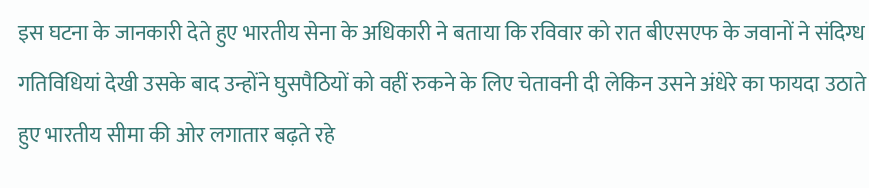इस घटना के जानकारी देते हुए भारतीय सेना के अधिकारी ने बताया कि रविवार को रात बीएसएफ के जवानों ने संदिग्ध गतिविधियां देखी उसके बाद उन्होंने घुसपैठियों को वहीं रुकने के लिए चेतावनी दी लेकिन उसने अंधेरे का फायदा उठाते हुए भारतीय सीमा की ओर लगातार बढ़ते रहे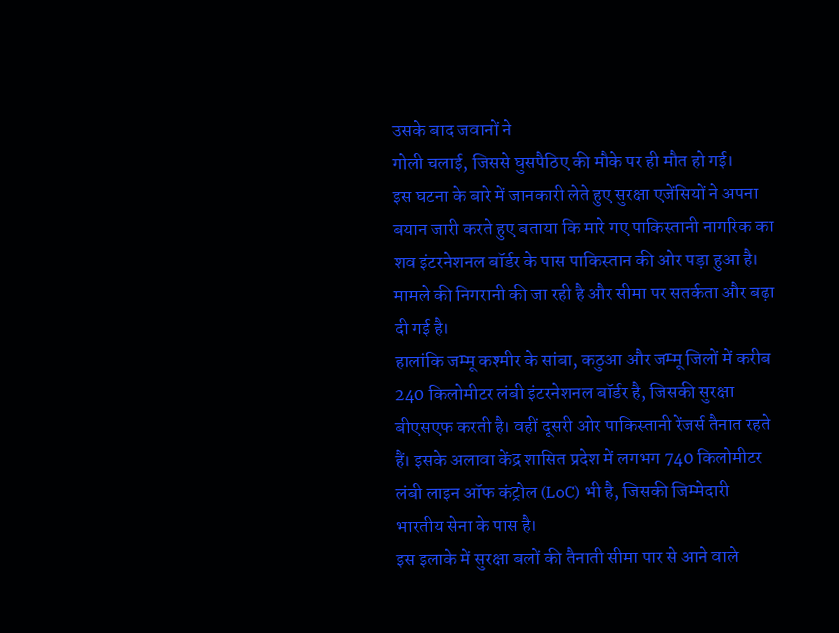उसके बाद जवानों ने
गोली चलाई, जिससे घुसपैठिए की मौके पर ही मौत हो गई।
इस घटना के बारे में जानकारी लेते हुए सुरक्षा एजेंसियों ने अपना बयान जारी करते हुए बताया कि मारे गए पाकिस्तानी नागरिक का शव इंटरनेशनल बॉर्डर के पास पाकिस्तान की ओर पड़ा हुआ है। मामले की निगरानी की जा रही है और सीमा पर सतर्कता और बढ़ा दी गई है।
हालांकि जम्मू कश्मीर के सांबा, कठुआ और जम्मू जिलों में करीब 240 किलोमीटर लंबी इंटरनेशनल बॉर्डर है, जिसकी सुरक्षा बीएसएफ करती है। वहीं दूसरी ओर पाकिस्तानी रेंजर्स तैनात रहते हैं। इसके अलावा केंद्र शासित प्रदेश में लगभग 740 किलोमीटर लंबी लाइन ऑफ कंट्रोल (LoC) भी है, जिसकी जिम्मेदारी भारतीय सेना के पास है।
इस इलाके में सुरक्षा बलों की तैनाती सीमा पार से आने वाले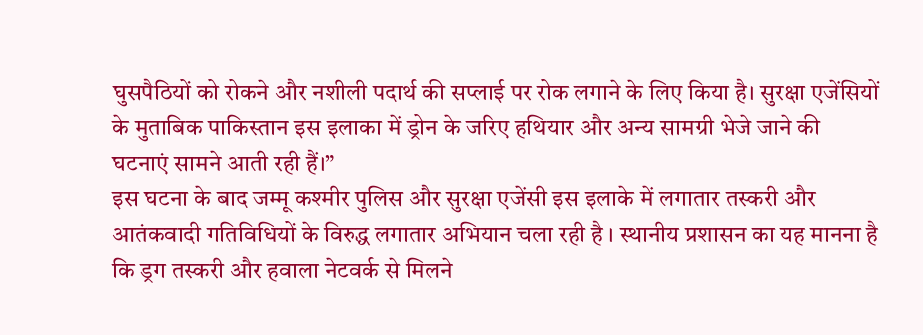घुसपैठियों को रोकने और नशीली पदार्थ की सप्लाई पर रोक लगाने के लिए किया है। सुरक्षा एजेंसियों के मुताबिक पाकिस्तान इस इलाका में ड्रोन के जरिए हथियार और अन्य सामग्री भेजे जाने की घटनाएं सामने आती रही हैं।”
इस घटना के बाद जम्मू कश्मीर पुलिस और सुरक्षा एजेंसी इस इलाके में लगातार तस्करी और आतंकवादी गतिविधियों के विरुद्ध लगातार अभियान चला रही है । स्थानीय प्रशासन का यह मानना है कि ड्रग तस्करी और हवाला नेटवर्क से मिलने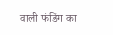वाली फंडिंग का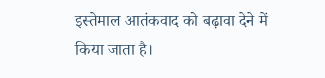इस्तेमाल आतंकवाद को बढ़ावा देने में किया जाता है।